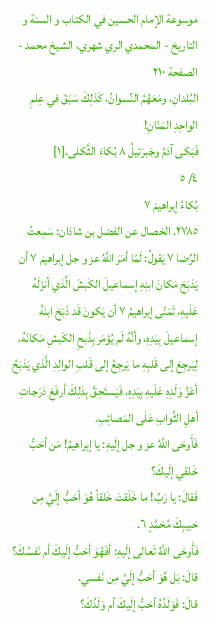موسوعة الإمام الحسين في الكتاب و السنة و التاريخ - المحمدي الري شهري، الشيخ محمد - الصفحة ٢١٠
البُلدانِ، ومَعَهُمُ النِّسوانُ، كَذلِكَ سَبَقَ في عِلمِ الواحِدِ المَنّانِ!
فَبَكى آدَمُ وجَبرَئيلُ ٨ بُكاءَ الثَّكلى.[١]
٤/ ٥
بُكاءُ إبراهيمَ ٧
٢٧٨٥. الخصال عن الفضل بن شاذان: سَمِعتُ الرِّضا ٧ يَقولُ: لَمّا أمَرَ اللَّهُ عز و جل إبراهيمَ ٧ أن يَذبَحَ مَكانَ ابنِهِ إسماعيلَ الكَبشَ الَّذي أنزَلَهُ عَلَيهِ، تَمَنّى إبراهيمُ ٧ أن يَكونَ قَد ذَبَحَ ابنَهُ إسماعيلَ بِيَدِهِ، وأنَّهُ لَم يُؤمَر بِذَبحِ الكَبشِ مَكانَهُ، لِيَرجِعَ إلى قَلبِهِ ما يَرجِعُ إلى قَلبِ الوالِدِ الَّذي يَذبَحُ أعَزَّ وَلَدِهِ عَلَيهِ بِيَدِهِ، فَيَستَحِقَّ بِذلِكَ أرفَعَ دَرَجاتِ أهلِ الثَّوابِ عَلَى المَصائِبِ.
فَأَوحَى اللَّهُ عز و جل إلَيهِ: يا إبراهيمُ! مَن أحَبُّ خَلقي إلَيكَ؟
فَقالَ: يا رَبِّ! ما خَلَقتَ خَلقاً هُوَ أحَبُّ إلَيَّ مِن حَبيبِكَ مُحَمَّدٍ ٦.
فَأَوحَى اللَّهُ تَعالى إلَيهِ: أفَهُوَ أحَبُّ إلَيكَ أم نَفسُكَ؟
قالَ: بَل هُوَ أحَبُّ إلَيَّ مِن نَفسي.
قالَ: فَوَلَدُهُ أحَبُّ إلَيكَ أم وَلَدُكَ؟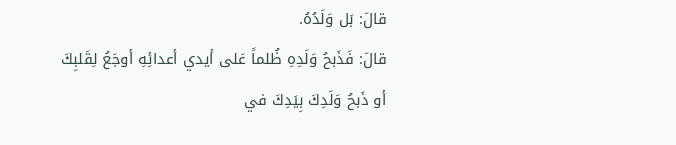قالَ: بَل وَلَدُهُ.
قالَ: فَذَبحُ وَلَدِهِ ظُلماً عَلى أيدي أعدائِهِ أوجَعُ لِقَلبِكَ أو ذَبحُ وَلَدِكَ بِيَدِكَ في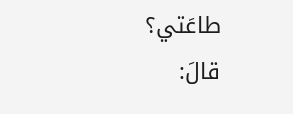طاعَتي؟
قالَ: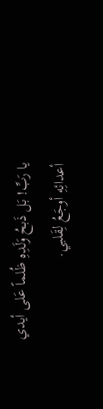يا رَبِّ! بَل ذَبحُ وَلَدِهِ ظُلماً عَلى أيدي أعدائِهِ أوجَعُ لِقَلبي.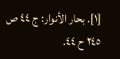[١]. بحار الأنوار: ج ٤٤ ص ٢٤٥ ح ٤٤.